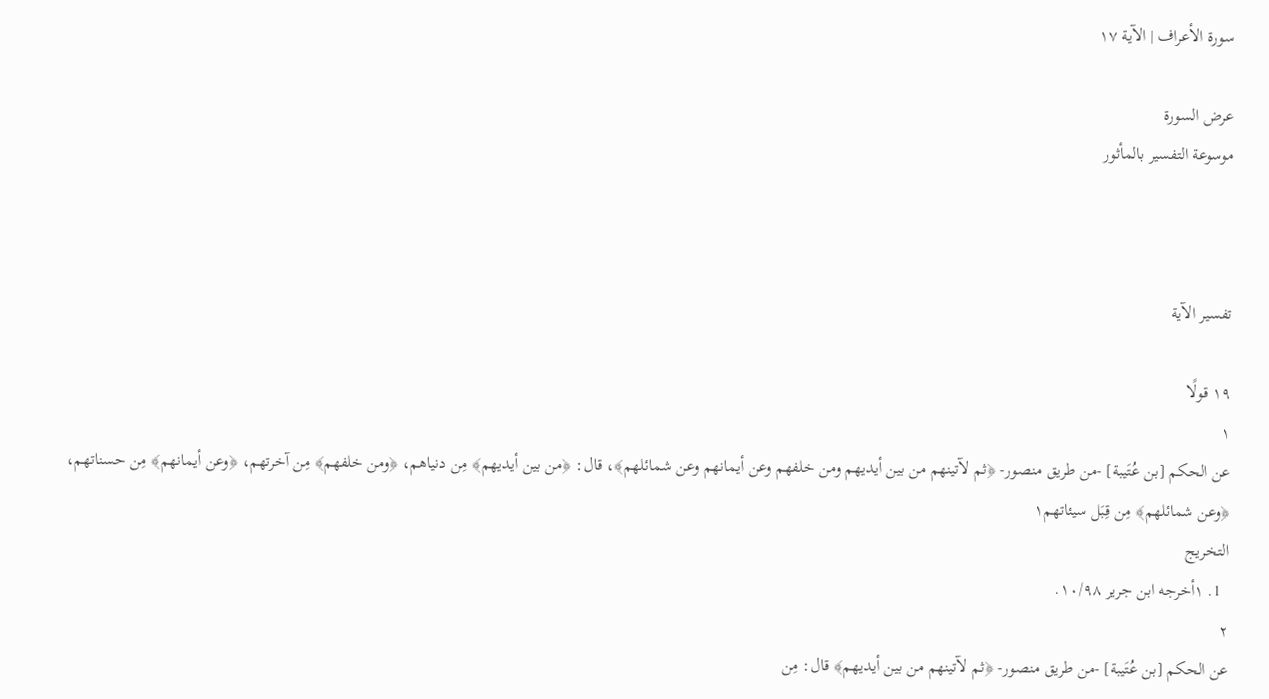سورة الأعراف | الآية ١٧

عرض السورة
موسوعة التفسير بالمأثور



تفسير الآية

١٩ قولًا
١
عن الحكم [بن عُتَيبة] -من طريق منصور- ﴿ثم لآتينهم من بين أيديهم ومن خلفهم وعن أيمانهم وعن شمائلهم﴾، قال: ﴿من بين أيديهم﴾ مِن دنياهم، ﴿ومن خلفهم﴾ مِن آخرتهم، ﴿وعن أيمانهم﴾ مِن حسناتهم، ﴿وعن شمائلهم﴾ مِن قِبَل سيئاتهم١
التخريج
  1. ١أخرجه ابن جرير ١٠/٩٨.
٢
عن الحكم [بن عُتَيبة] -من طريق منصور- ﴿ثم لآتينهم من بين أيديهم﴾ قال: مِن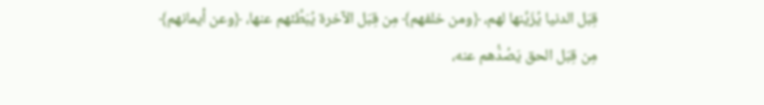قِبَل الدنيا يُزَيِّنها لهم، ﴿ومن خلفهم﴾ مِن قِبَل الآخرة يُبَطِّئهم عنها، ﴿وعن أيمانهم﴾ مِن قِبَل الحق يَصُدُّهم عنه،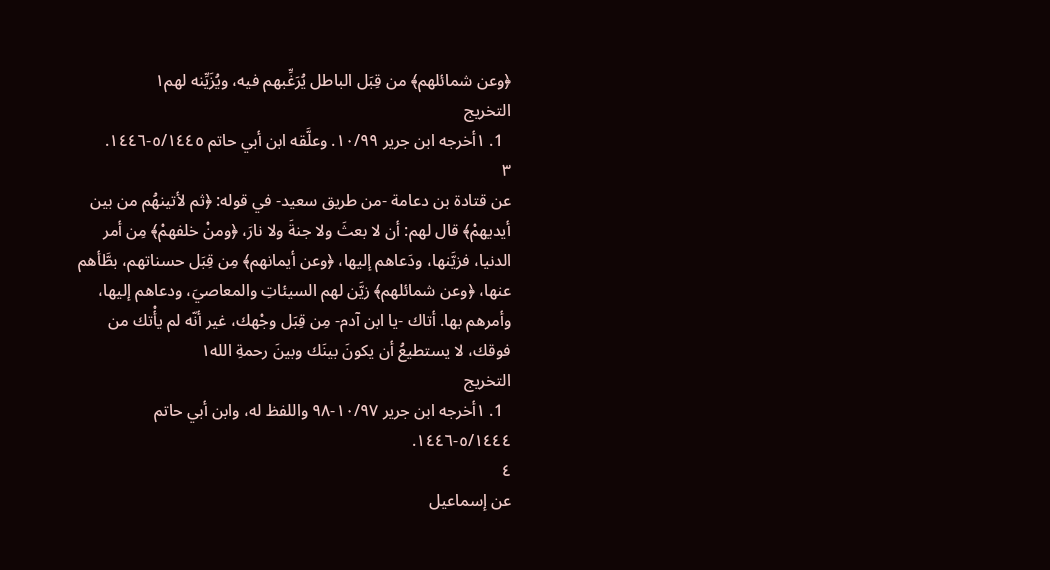﴿وعن شمائلهم﴾ من قِبَل الباطل يُرَغِّبهم فيه، ويُزَيِّنه لهم١
التخريج
  1. ١أخرجه ابن جرير ١٠/٩٩. وعلَّقه ابن أبي حاتم ٥/١٤٤٥-١٤٤٦.
٣
عن قتادة بن دعامة -من طريق سعيد- في قوله: ﴿ثم لأتينهُم من بين أيديهمْ﴾ قال لهم: أن لا بعثَ ولا جنةَ ولا نارَ، ﴿ومنْ خلفهمْ﴾ مِن أمر الدنيا، فزيَّنها، ودَعاهم إليها، ﴿وعن أيمانهم﴾ مِن قِبَل حسناتهم، بطَّأهم عنها، ﴿وعن شمائلهم﴾ زيَّن لهم السيئاتِ والمعاصيَ، ودعاهم إليها، وأمرهم بها. أتاك -يا ابن آدم- مِن قِبَل وجْهك، غير أنّه لم يأْتك من فوقك، لا يستطيعُ أن يكونَ بينَك وبينَ رحمةِ الله١
التخريج
  1. ١أخرجه ابن جرير ١٠/٩٧-٩٨ واللفظ له، وابن أبي حاتم ٥/١٤٤٤-١٤٤٦.
٤
عن إسماعيل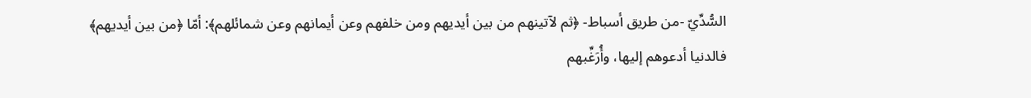السُّدِّيّ -من طريق أسباط- ﴿ثم لآتينهم من بين أيديهم ومن خلفهم وعن أيمانهم وعن شمائلهم﴾: أمّا ﴿من بين أيديهم﴾ فالدنيا أدعوهم إليها، وأُرَغِّبهم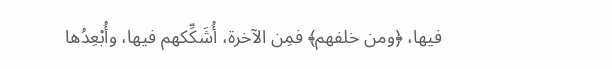فيها، ﴿ومن خلفهم﴾ فمِن الآخرة، أُشَكِّكهم فيها، وأُبْعِدُها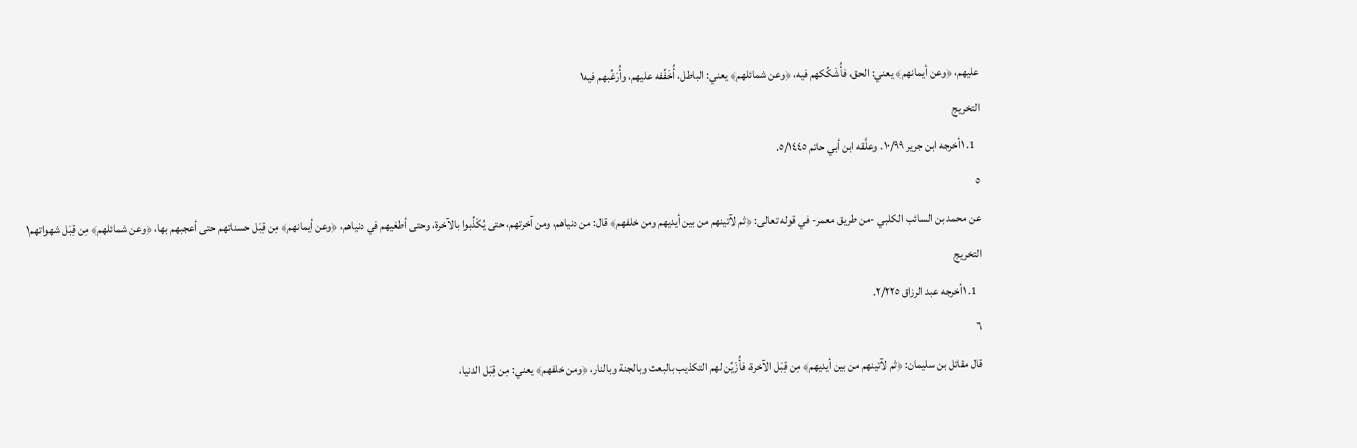عليهم، ﴿وعن أيمانهم﴾ يعني: الحق، فأُشَكِّكهم فيه، ﴿وعن شمائلهم﴾ يعني: الباطل، أُخَفِّفه عليهم، وأُرَغِّبهم فيه١
التخريج
  1. ١أخرجه ابن جرير ١٠/٩٩. وعلَّقه ابن أبي حاتم ٥/١٤٤٥.
٥
عن محمد بن السائب الكلبي -من طريق معمر- في قوله تعالى: ﴿ثم لآتينهم من بين أيديهم ومن خلفهم﴾ قال: من دنياهم، ومن آخرتهم، حتى يُكَذِّبوا بالآخرة، وحتى أطغيهم في دنياهم، ﴿وعن أيمانهم﴾ مِن قِبَل حسناتهم حتى أعجبهم بها، ﴿وعن شمائلهم﴾ مِن قِبَل شهواتهم١
التخريج
  1. ١أخرجه عبد الرزاق ٢/٢٢٥.
٦
قال مقاتل بن سليمان: ﴿ثم لآتينهم من بين أيديهم﴾ مِن قِبَل الآخرة، فأُزَيِّن لهم التكذيب بالبعث وبالجنة وبالنار، ﴿ومن خلفهم﴾ يعني: مِن قِبَل الدنيا،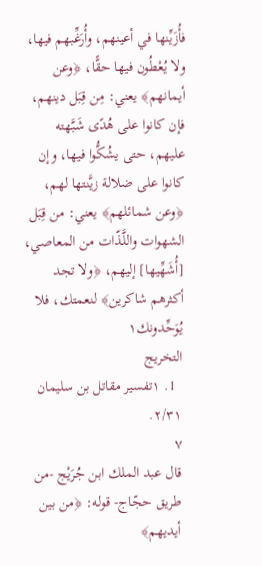فأُزَيِّنها في أعينهم، وأُرَغِّبهم فيها، ولا يُعْطُون فيها حقًّا، ﴿وعن أيمانهم﴾ يعني: مِن قِبَل دينهم، فإن كانوا على هُدًى شَبَّهته عليهم، حتى يشُكُّوا فيها، وإن كانوا على ضلالة زيَّنتها لهم، ﴿وعن شمائلهم﴾ يعني: من قِبَل الشهوات واللَّذّات من المعاصي، [أُشَهِّيها] إليهم، ﴿ولا تجد أكثرهم شاكرين﴾ لنعمتك، فلا يُوَحِّدونك١
التخريج
  1. ١تفسير مقاتل بن سليمان ٢/٣١.
٧
قال عبد الملك ابن جُرَيْج -من طريق حجّاج- قوله: ﴿من بين أيديهم﴾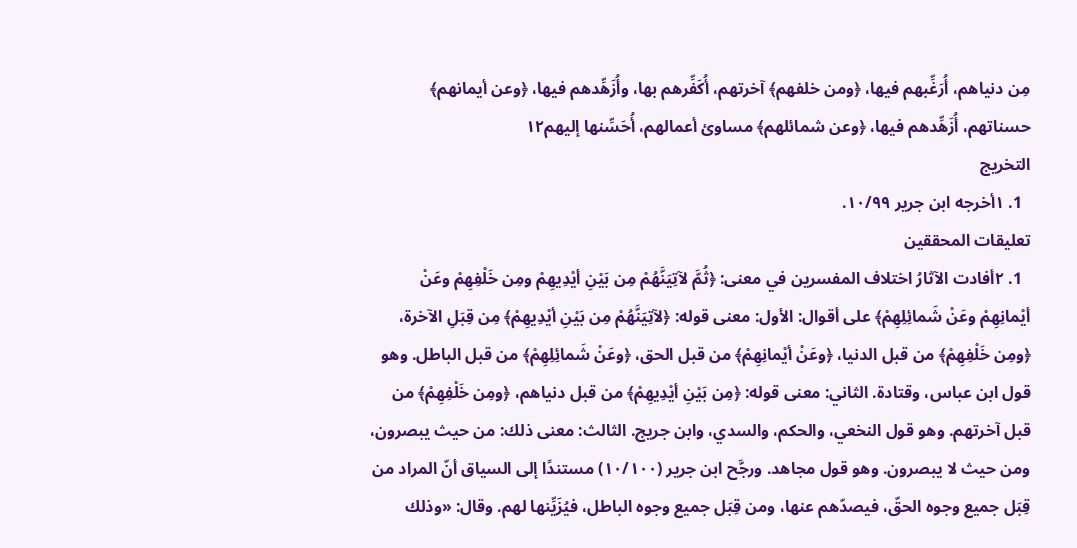مِن دنياهم، أُرَغِّبهم فيها، ﴿ومن خلفهم﴾ آخرتهم، أُكَفِّرهم بها، وأُزَهِّدهم فيها، ﴿وعن أيمانهم﴾ حسناتهم، أُزَهِّدهم فيها، ﴿وعن شمائلهم﴾ مساوئ أعمالهم، أُحَسِّنها إليهم١٢
التخريج
  1. ١أخرجه ابن جرير ١٠/٩٩.
تعليقات المحققين
  1. ٢أفادت الآثارُ اختلاف المفسرين في معنى: ﴿ثُمَّ لآتِيَنَّهُمْ مِن بَيْنِ أيْدِيهِمْ ومِن خَلْفِهِمْ وعَنْ أيْمانِهِمْ وعَنْ شَمائِلِهِمْ﴾ على أقوال: الأول: معنى قوله: ﴿لآتِيَنَّهُمْ مِن بَيْنِ أيْدِيهِمْ﴾ مِن قِبَلِ الآخرة، ﴿ومِن خَلْفِهِمْ﴾ من قبل الدنيا، ﴿وعَنْ أيْمانِهِمْ﴾ من قبل الحق، ﴿وعَنْ شَمائِلِهِمْ﴾ من قبل الباطل. وهو قول ابن عباس، وقتادة. الثاني: معنى قوله: ﴿مِن بَيْنِ أيْدِيهِمْ﴾ من قبل دنياهم، ﴿ومِن خَلْفِهِمْ﴾ من قبل آخرتهم. وهو قول النخعي، والحكم، والسدي، وابن جريج. الثالث: معنى ذلك: من حيث يبصرون، ومن حيث لا يبصرون. وهو قول مجاهد. ورجَّح ابن جرير (١٠/١٠٠) مستندًا إلى السياق أنّ المراد من قِبَل جميع وجوه الحقّ، فيصدّهم عنها، ومن قِبَل جميع وجوه الباطل، فيُزَيِّنها لهم. وقال: «وذلك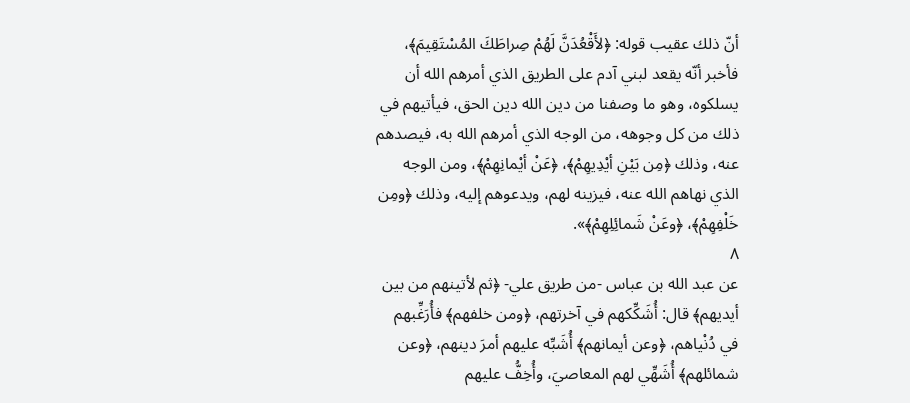أنّ ذلك عقيب قوله: ﴿لأَقْعُدَنَّ لَهُمْ صِراطَكَ المُسْتَقِيمَ﴾، فأخبر أنّه يقعد لبني آدم على الطريق الذي أمرهم الله أن يسلكوه، وهو ما وصفنا من دين الله دين الحق، فيأتيهم في ذلك من كل وجوهه، من الوجه الذي أمرهم الله به، فيصدهم عنه، وذلك ﴿مِن بَيْنِ أيْدِيهِمْ﴾، ﴿عَنْ أيْمانِهِمْ﴾، ومن الوجه الذي نهاهم الله عنه، فيزينه لهم، ويدعوهم إليه، وذلك ﴿ومِن خَلْفِهِمْ﴾، ﴿وعَنْ شَمائِلِهِمْ﴾».
٨
عن عبد الله بن عباس -من طريق علي- ﴿ثم لأتينهم من بين أيديهم﴾ قال: أُشَكِّكهم في آخرتهم، ﴿ومن خلفهم﴾ فأُرَغِّبهم في دُنْياهم، ﴿وعن أيمانهم﴾ أُشَبِّه عليهم أمرَ دينهم، ﴿وعن شمائلهم﴾ أُشَهِّي لهم المعاصيَ، وأُخِفُّ عليهم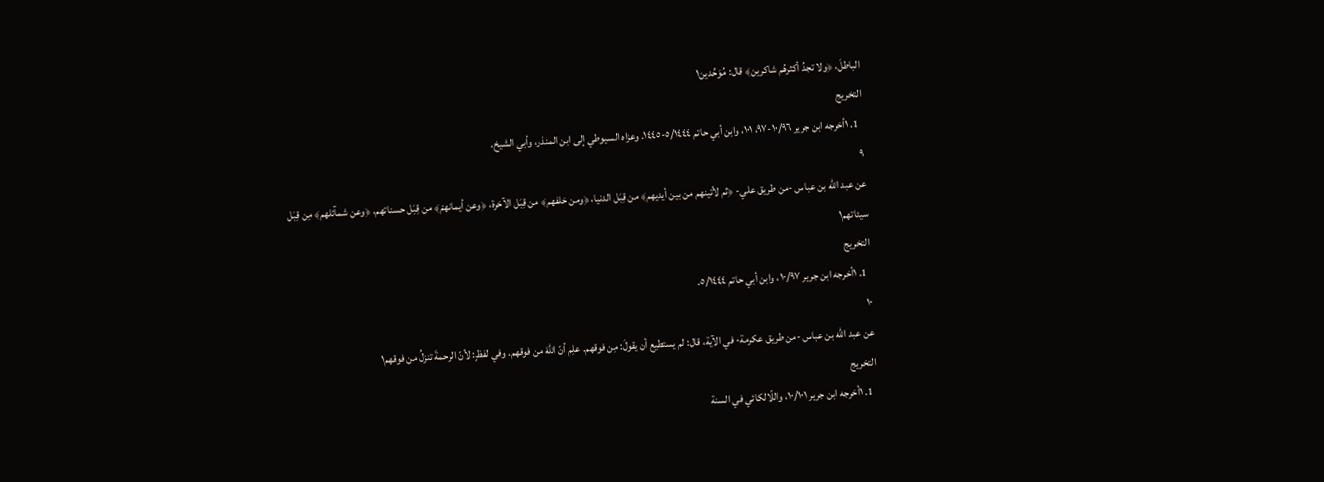الباطلَ، ﴿ولا تجدُ أكثرهُم شاكرين﴾ قال: مُوَحِّدين١
التخريج
  1. ١أخرجه ابن جرير ١٠/٩٦-٩٧، ١٠١، وابن أبي حاتم ٥/١٤٤٤-١٤٤٥. وعزاه السيوطي إلى ابن المنذر، وأبي الشيخ.
٩
عن عبد الله بن عباس -من طريق علي- ﴿ثم لأتينهم من بين أيديهم﴾ من قِبَل الدنيا، ﴿ومن خلفهم﴾ من قِبَل الآخرة، ﴿وعن أيمانهمْ﴾ من قِبَل حسناتهم، ﴿وعن شمآئلهم﴾ مِن قِبَل سيئاتهم١
التخريج
  1. ١أخرجه ابن جرير ١٠/٩٧، وابن أبي حاتم ٥/١٤٤٤.
١٠
عن عبد الله بن عباس -من طريق عكرمة- في الآية، قال: لم يستطيع أن يقولَ: مِن فوقهم. علِم أنّ اللهَ من فوقهم. وفي لفظٍ: لأنّ الرحمةَ تنزلُ من فوقهم١
التخريج
  1. ١أخرجه ابن جرير ١٠/١٠١، واللّالكائي في السنة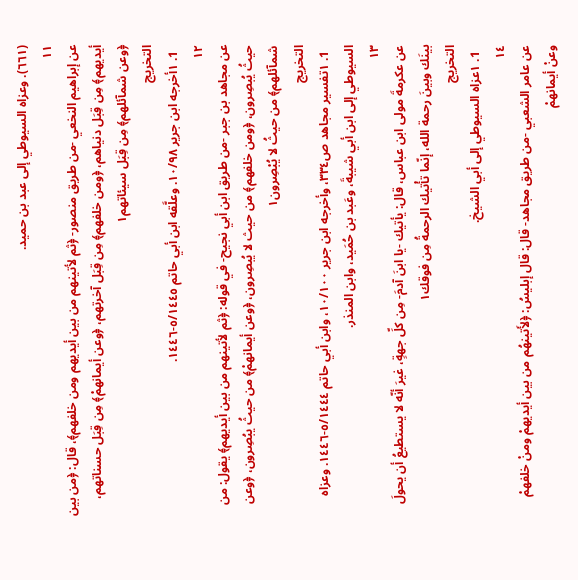(٦٦١). وعزاه السيوطي إلى عبد بن حميد.
١١
عن إبراهيم النخعي -من طريق منصور- ﴿ثم لأتينهم من بين أيديهم ومن خلفهم﴾، قال: ﴿من بين أيديهم﴾ مِن قِبَل دنياهم، ﴿ومن خلفهم﴾ مِن قِبَل آخرتهم، ﴿وعن أيمانهمْ﴾ مِن قِبَل حسناتهم، ﴿وعن شمآئلهم﴾ مِن قِبَل سيئاتهم١
التخريج
  1. ١أخرجه ابن جرير ١٠/٩٨. وعلَّقه ابن أبي حاتم ٥/١٤٤٥-١٤٤٦.
١٢
عن مجاهد بن جبر -من طريق ابن أبي نجيح- في قوله: ﴿ثم لأتينهم من بين أيديهم﴾ يقول: من حيثُ يُبصِرون، ﴿ومن خلفهم﴾ من حيث لا يُبصِرون، ﴿وعن أيمانهمْ﴾ من حيثُ يبُصِرون، ﴿وعن شمآئلهم﴾ من حيثُ لا يُبْصِرون١
التخريج
  1. ١تفسير مجاهد ص٣٣٤، وأخرجه ابن جرير ١٠/١٠٠، وابن أبي حاتم ٥/١٤٤٤-١٤٤٦. وعزاه السيوطي إلى ابن أبي شيبةَ، وعَبد بن حُمَيد، وابن المنذر.
١٣
عن عكرمةَ مولى ابن عباس، قال: يأتيك -يا ابنَ آدمَ- مِن كلِّ جهةٍ، غيرَ أنّه لا يستطيعُ أن يحولَ بينَك وبينَ رحمة الله، إنّما تأْتيك الرحمةُ مِن فوقك١
التخريج
  1. ١عزاه السيوطي إلى أبي الشيخ.
١٤
عن عامر الشعبي -من طريق مجاهد- قال: قال إبليسُ: ﴿لأَتينهُم من بين أيديهمْ ومنْ خلفهمْ وعنْ أيمانهمْ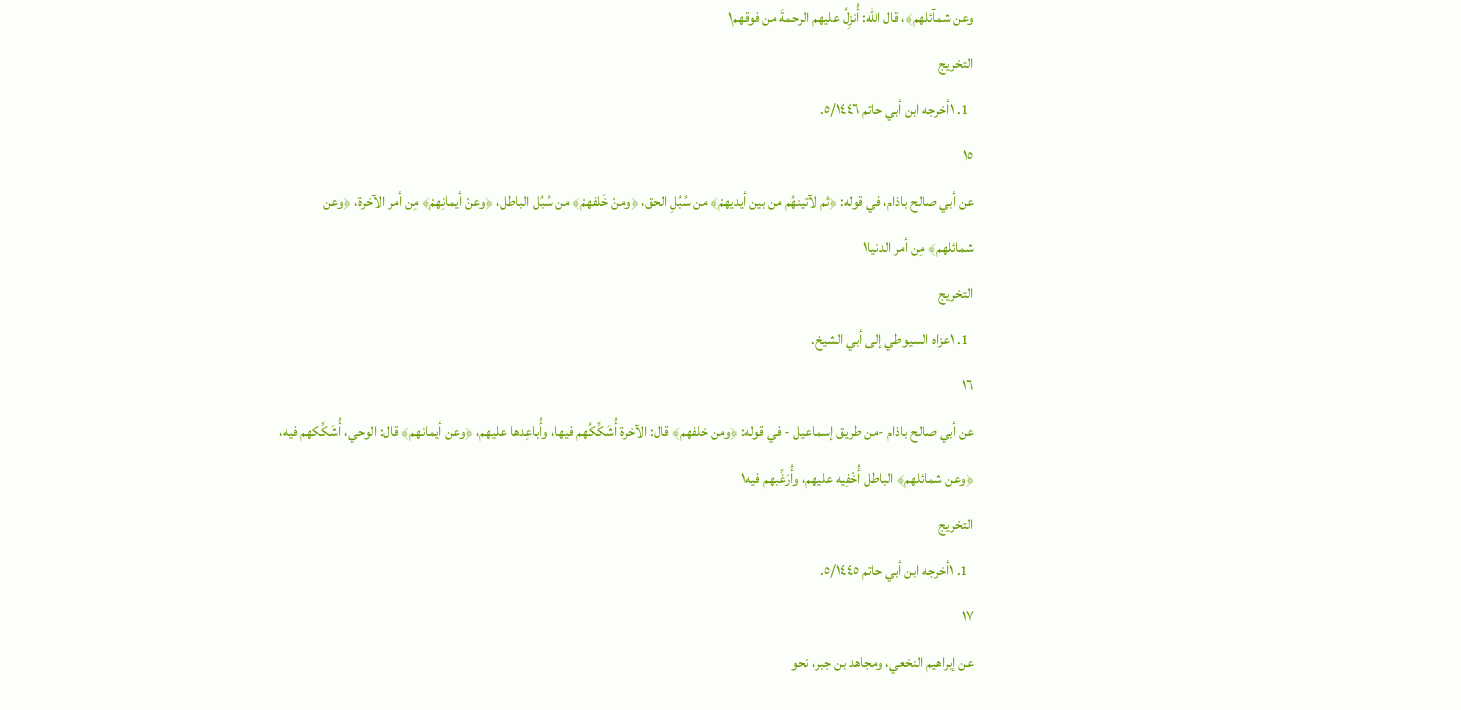وعن شمآئلهم﴾، قال الله: أُنزِلُ عليهم الرحمةَ من فوقهم١
التخريج
  1. ١أخرجه ابن أبي حاتم ٥/١٤٤٦.
١٥
عن أبي صالح باذام، في قوله: ﴿ثم لآتينهُم من بين أيديهمْ﴾ من سُبُلِ الحق، ﴿ومنْ خَلفهمْ﴾ من سُبُل الباطل، ﴿وعنْ أيمانِهمْ﴾ مِن أمر الآخرة، ﴿وعن شمائلهم﴾ مِن أمر الدنيا١
التخريج
  1. ١عزاه السيوطي إلى أبي الشيخ.
١٦
عن أبي صالح باذام -من طريق إسماعيل - في قوله: ﴿ومن خلفهم﴾ قال: الآخرة أُشَكِّكُهم فيها، وأُباعِدها عليهم، ﴿وعن أيمانهم﴾ قال: الوحي، أُشَكِّكهم فيه، ﴿وعن شمائلهم﴾ الباطل أُخْفِيه عليهم، وأُرَغِّبهم فيه١
التخريج
  1. ١أخرجه ابن أبي حاتم ٥/١٤٤٥.
١٧
عن إبراهيم النخعي، ومجاهد بن جبر، نحو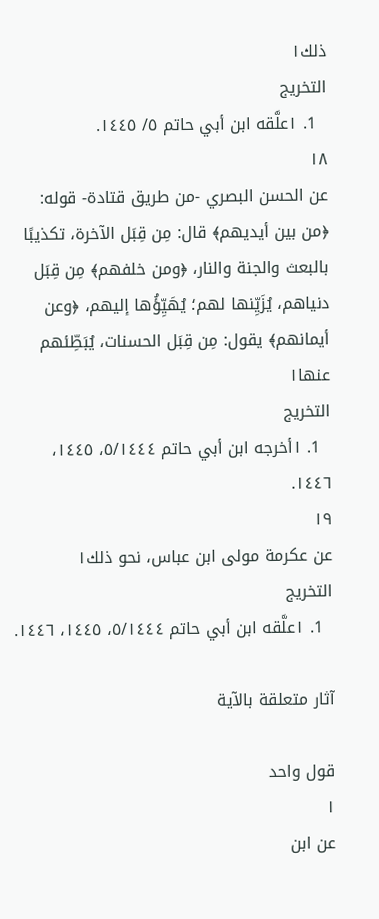ذلك١
التخريج
  1. ١علَّقه ابن أبي حاتم ٥/ ١٤٤٥.
١٨
عن الحسن البصري -من طريق قتادة- قوله: ﴿من بين أيديهم﴾ قال: مِن قِبَل الآخرة، تكذيبًا بالبعث والجنة والنار، ﴿ومن خلفهم﴾ مِن قِبَل دنياهم، يُزَيِّنها لهم؛ يُهَيِّؤُها إليهم، ﴿وعن أيمانهم﴾ يقول: مِن قِبَل الحسنات، يُبَطِّئهم عنها١
التخريج
  1. ١أخرجه ابن أبي حاتم ٥/١٤٤٤، ١٤٤٥، ١٤٤٦.
١٩
عن عكرمة مولى ابن عباس، نحو ذلك١
التخريج
  1. ١علَّقه ابن أبي حاتم ٥/١٤٤٤، ١٤٤٥، ١٤٤٦.

آثار متعلقة بالآية

قول واحد
١
عن ابن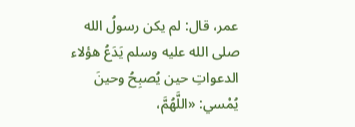عمر، قال: لم يكن رسولُ الله صلى الله عليه وسلم يَدَعُ هؤلاء الدعواتِ حين يُصبِحُ وحينَ يُمْسي: «اللَّهُمَّ،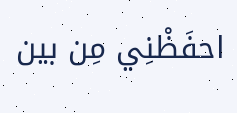احفَظْنِي مِن بين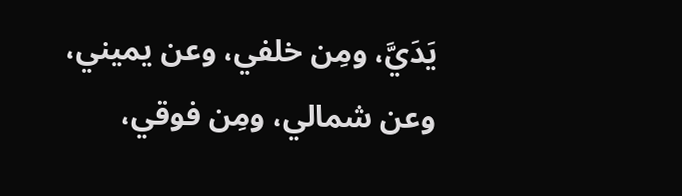يَدَيَّ، ومِن خلفي، وعن يميني، وعن شمالي، ومِن فوقي،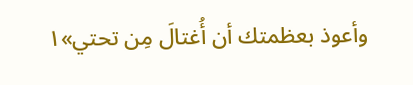وأعوذ بعظمتك أن أُغتالَ مِن تحتي»١